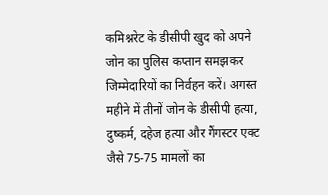कमिश्नरेट के डीसीपी खुद को अपने जोन का पुलिस कप्तान समझकर जिम्मेदारियों का निर्वहन करें। अगस्त महीने में तीनों जोन के डीसीपी हत्या, दुष्कर्म, दहेज हत्या और गैंगस्टर एक्ट जैसे 75-75 मामलों का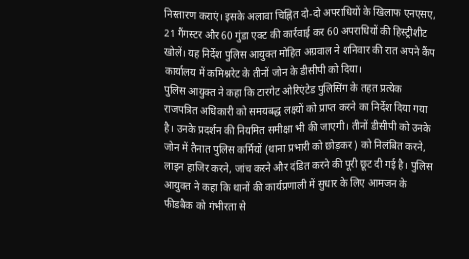निस्तारण कराएं। इसके अलावा चिह्नित दो-दो अपराधियों के खिलाफ एनएसए, 21 गैंगस्टर और 60 गुंडा एक्ट की कार्रवाई कर 60 अपराधियों की हिस्ट्रीशीट खोलें। यह निर्देश पुलिस आयुक्त मोहित अग्रवाल ने शनिवार की रात अपने कैंप कार्यालय में कमिश्नरेट के तीनों जोन के डीसीपी को दिया।
पुलिस आयुक्त ने कहा कि टारगेट ओरिएंटेड पुलिसिंग के तहत प्रत्येक राजपत्रित अधिकारी को समयबद्ध लक्ष्यों को प्राप्त करने का निर्देश दिया गया है। उनके प्रदर्शन की नियमित समीक्षा भी की जाएगी। तीनों डीसीपी को उनके जोन में तैनात पुलिस कर्मियों (थाना प्रभारी को छोड़कर) को निलंबित करने, लाइन हाजिर करने, जांच करने और दंडित करने की पूरी छूट दी गई है। पुलिस आयुक्त ने कहा कि थानों की कार्यप्रणाली में सुधार के लिए आमजन के फीडबैक को गंभीरता से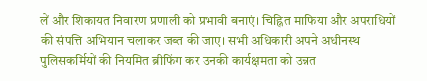लें और शिकायत निवारण प्रणाली को प्रभावी बनाएं। चिह्नित माफिया और अपराधियों की संपत्ति अभियान चलाकर जब्त की जाए। सभी अधिकारी अपने अधीनस्थ पुलिसकर्मियों की नियमित ब्रीफिंग कर उनकी कार्यक्षमता को उन्नत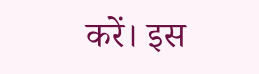करें। इस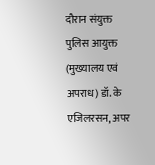दौरान संयुक्त पुलिस आयुक्त (मुख्यालय एवं अपराध) डॉ. के एजिलरसन, अपर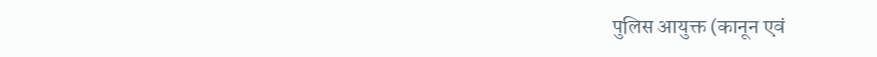पुलिस आयुक्त (कानून एवं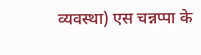व्यवस्था) एस चन्नप्पा के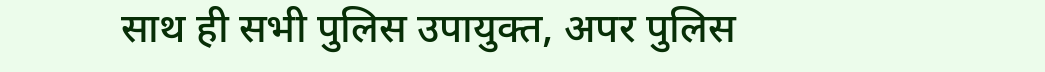साथ ही सभी पुलिस उपायुक्त, अपर पुलिस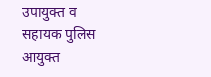उपायुक्त व सहायक पुलिस आयुक्त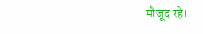मौजूद रहे।